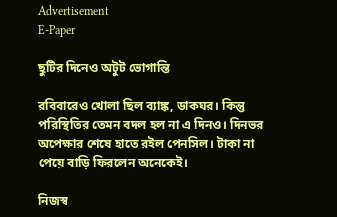Advertisement
E-Paper

ছুটির দিনেও অটুট ভোগান্তি

রবিবারেও খোলা ছিল ব্যাঙ্ক, ডাকঘর। কিন্তু পরিস্থিতির তেমন বদল হল না এ দিনও। দিনভর অপেক্ষার শেষে হাতে রইল পেনসিল। টাকা না পেয়ে বাড়ি ফিরলেন অনেকেই।

নিজস্ব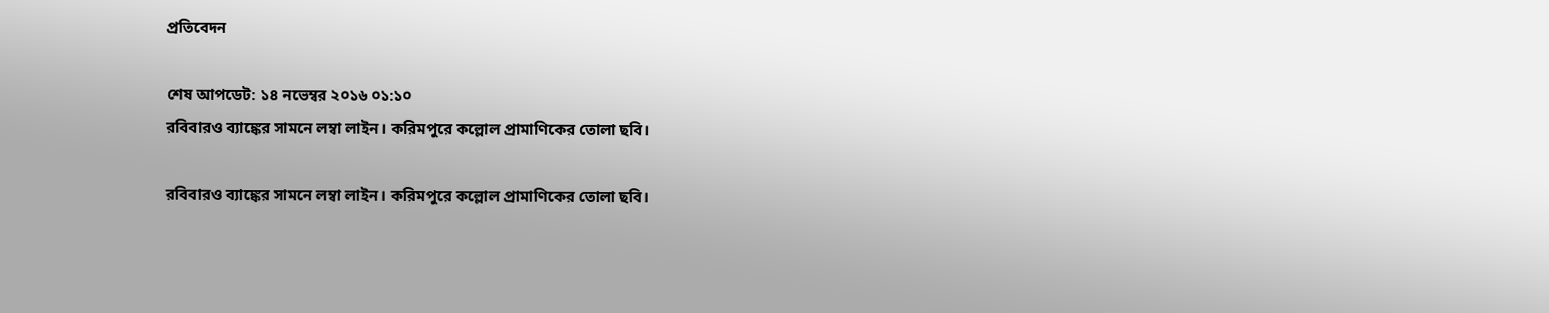প্রতিবেদন

শেষ আপডেট: ১৪ নভেম্বর ২০১৬ ০১:১০
রবিবারও ব্যাঙ্কের সামনে লম্বা লাইন। করিমপুরে কল্লোল প্রামাণিকের তোলা ছবি।

রবিবারও ব্যাঙ্কের সামনে লম্বা লাইন। করিমপুরে কল্লোল প্রামাণিকের তোলা ছবি।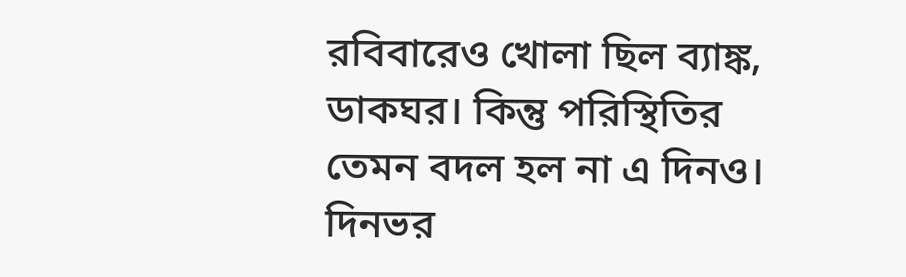রবিবারেও খোলা ছিল ব্যাঙ্ক, ডাকঘর। কিন্তু পরিস্থিতির তেমন বদল হল না এ দিনও। দিনভর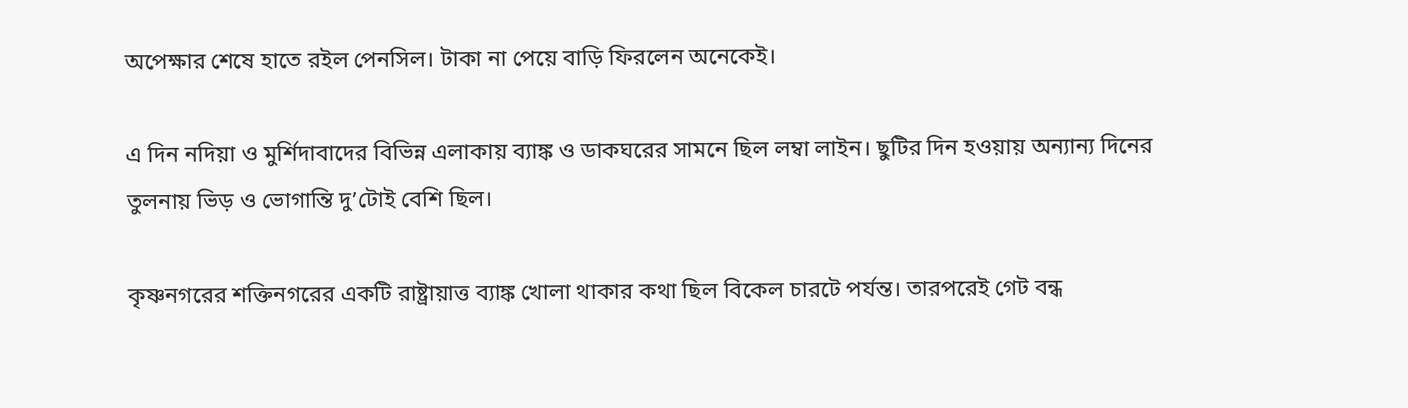অপেক্ষার শেষে হাতে রইল পেনসিল। টাকা না পেয়ে বাড়ি ফিরলেন অনেকেই।

এ দিন নদিয়া ও মুর্শিদাবাদের বিভিন্ন এলাকায় ব্যাঙ্ক ও ডাকঘরের সামনে ছিল লম্বা লাইন। ছুটির দিন হওয়ায় অন্যান্য দিনের তুলনায় ভিড় ও ভোগান্তি দু’টোই বেশি ছিল।

কৃষ্ণনগরের শক্তিনগরের একটি রাষ্ট্রায়াত্ত ব্যাঙ্ক খোলা থাকার কথা ছিল বিকেল চারটে পর্যন্ত। তারপরেই গেট বন্ধ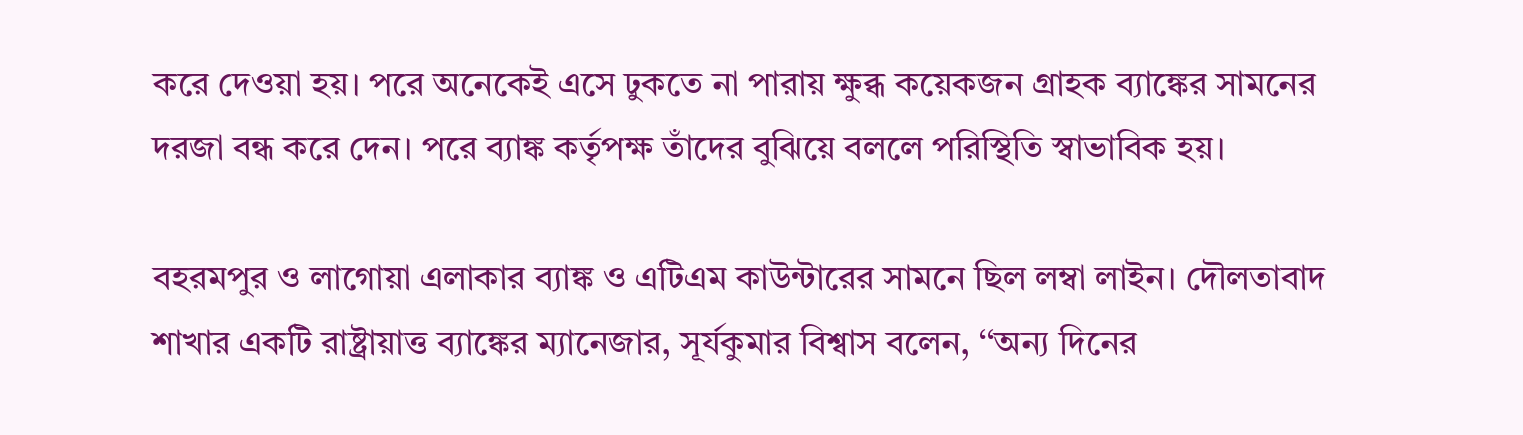করে দেওয়া হয়। পরে অনেকেই এসে ঢুকতে না পারায় ক্ষুব্ধ কয়েকজন গ্রাহক ব্যাঙ্কের সামনের দরজা বন্ধ করে দেন। পরে ব্যাঙ্ক কর্তৃপক্ষ তাঁদের বুঝিয়ে বললে পরিস্থিতি স্বাভাবিক হয়।

বহরমপুর ও লাগোয়া এলাকার ব্যাঙ্ক ও এটিএম কাউন্টারের সামনে ছিল লম্বা লাইন। দৌলতাবাদ শাখার একটি রাষ্ট্রায়াত্ত ব্যাঙ্কের ম্যানেজার, সূর্যকুমার বিশ্বাস বলেন, ‘‘অন্য দিনের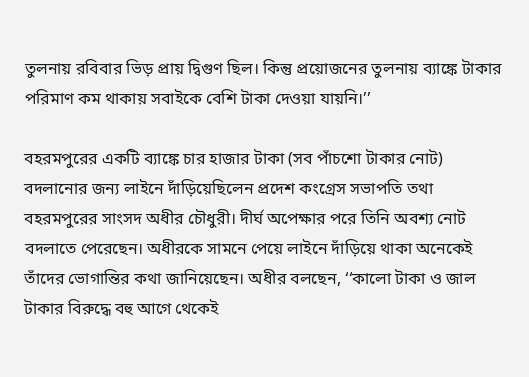তুলনায় রবিবার ভিড় প্রায় দ্বিগুণ ছিল। কিন্তু প্রয়োজনের তুলনায় ব্যাঙ্কে টাকার পরিমাণ কম থাকায় সবাইকে বেশি টাকা দেওয়া যায়নি।’’

বহরমপুরের একটি ব্যাঙ্কে চার হাজার টাকা (সব পাঁচশো টাকার নোট) বদলানোর জন্য লাইনে দাঁড়িয়েছিলেন প্রদেশ কংগ্রেস সভাপতি তথা বহরমপুরের সাংসদ অধীর চৌধুরী। দীর্ঘ অপেক্ষার পরে তিনি অবশ্য নোট বদলাতে পেরেছেন। অধীরকে সামনে পেয়ে লাইনে দাঁড়িয়ে থাকা অনেকেই তাঁদের ভোগান্তির কথা জানিয়েছেন। অধীর বলছেন, ‘‘কালো টাকা ও জাল টাকার বিরুদ্ধে বহু আগে থেকেই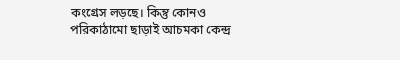কংগ্রেস লড়ছে। কিন্তু কোনও পরিকাঠামো ছাড়াই আচমকা কেন্দ্র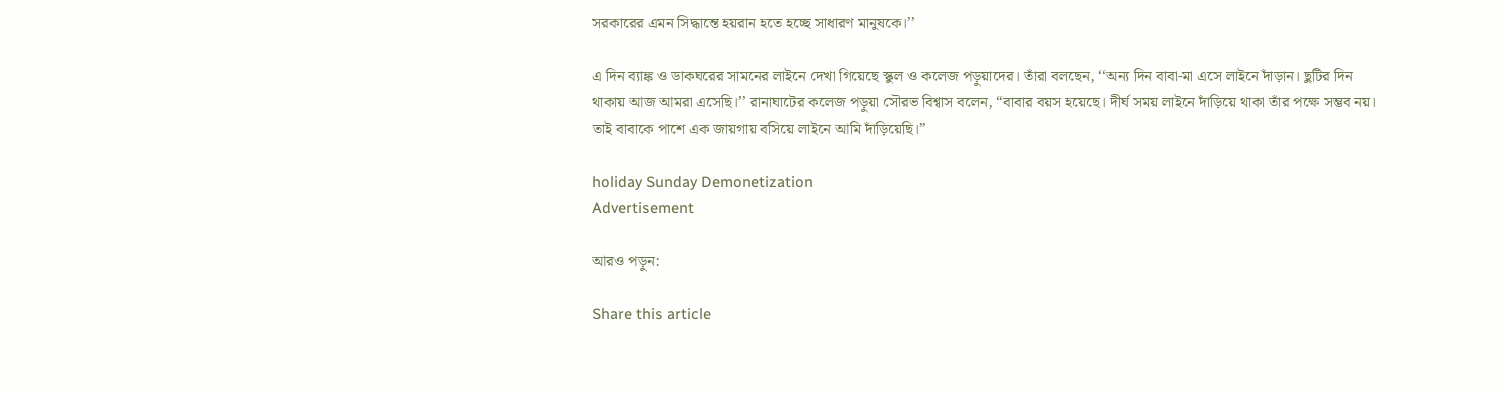সরকারের এমন সিদ্ধান্তে হয়রান হতে হচ্ছে সাধারণ মানুষকে।’’

এ দিন ব্যাঙ্ক ও ডাকঘরের সামনের লাইনে দেখা গিয়েছে স্কুল ও কলেজ পড়ুয়াদের। তাঁরা বলছেন, ‘‘অন্য দিন বাবা-মা এসে লাইনে দাঁড়ান। ছুটির দিন থাকায় আজ আমরা এসেছি।’’ রানাঘাটের কলেজ পড়ুয়া সৌরভ বিশ্বাস বলেন, “বাবার বয়স হয়েছে। দীর্ঘ সময় লাইনে দাঁড়িয়ে থাকা তাঁর পক্ষে সম্ভব নয়। তাই বাবাকে পাশে এক জায়গায় বসিয়ে লাইনে আমি দাঁড়িয়েছি।”

holiday Sunday Demonetization
Advertisement

আরও পড়ুন:

Share this article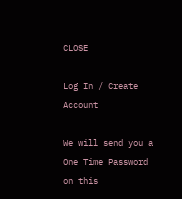CLOSE

Log In / Create Account

We will send you a One Time Password on this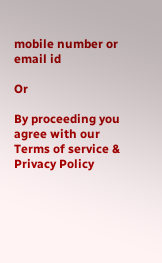mobile number or email id

Or

By proceeding you agree with our Terms of service & Privacy Policy